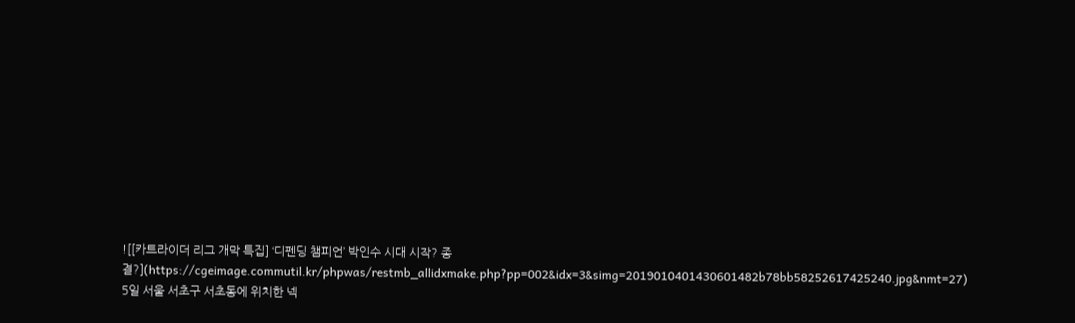![[카트라이더 리그 개막 특집] ‘디펜딩 챔피언’ 박인수 시대 시작? 종결?](https://cgeimage.commutil.kr/phpwas/restmb_allidxmake.php?pp=002&idx=3&simg=2019010401430601482b78bb58252617425240.jpg&nmt=27)
5일 서울 서초구 서초동에 위치한 넥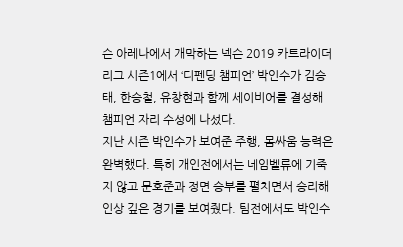슨 아레나에서 개막하는 넥슨 2019 카트라이더 리그 시즌1에서 ‘디펜딩 챔피언’ 박인수가 김승태, 한승철, 유창현과 함께 세이비어를 결성해 챔피언 자리 수성에 나섰다.
지난 시즌 박인수가 보여준 주행, 몸싸움 능력은 완벽했다. 특히 개인전에서는 네임벨류에 기죽지 않고 문호준과 정면 승부를 펼치면서 승리해 인상 깊은 경기를 보여줬다. 팀전에서도 박인수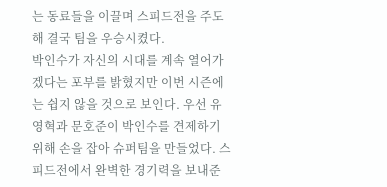는 동료들을 이끌며 스피드전을 주도해 결국 팀을 우승시켰다.
박인수가 자신의 시대를 계속 열어가겠다는 포부를 밝혔지만 이번 시즌에는 쉽지 않을 것으로 보인다. 우선 유영혁과 문호준이 박인수를 견제하기 위해 손을 잡아 슈퍼팀을 만들었다. 스피드전에서 완벽한 경기력을 보내준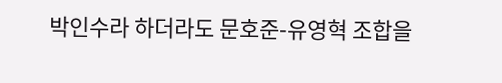박인수라 하더라도 문호준-유영혁 조합을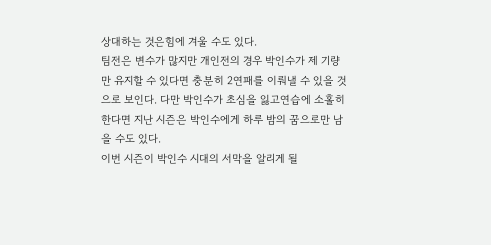상대하는 것은힘에 겨울 수도 있다.
팀전은 변수가 많지만 개인전의 경우 박인수가 제 기량만 유지할 수 있다면 충분히 2연패를 이뤄낼 수 있을 것으로 보인다. 다만 박인수가 초심을 잃고연습에 소홀히 한다면 지난 시즌은 박인수에게 하루 밤의 꿈으로만 남을 수도 있다.
이번 시즌이 박인수 시대의 서막을 알리게 될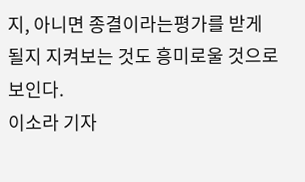지, 아니면 종결이라는평가를 받게 될지 지켜보는 것도 흥미로울 것으로 보인다.
이소라 기자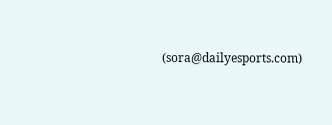(sora@dailyesports.com)